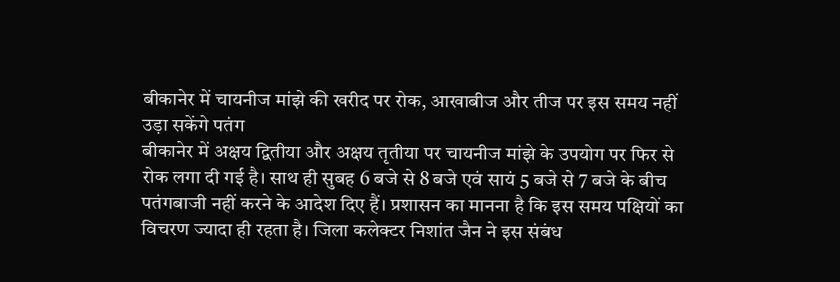बीकानेर में चायनीज मांझे की खरीद पर रोक, आखाबीज और तीज पर इस समय नहीं उड़ा सकेंगे पतंग
बीकानेर में अक्षय द्वितीया और अक्षय तृतीया पर चायनीज मांझे के उपयोग पर फिर से रोक लगा दी गई है। साथ ही सुबह 6 बजे से 8 बजे एवं सायं 5 बजे से 7 बजे के बीच पतंगबाजी नहीं करने के आदेश दिए हैं। प्रशासन का मानना है कि इस समय पक्षियों का विचरण ज्यादा ही रहता है। जिला कलेक्टर निशांत जैन ने इस संबंध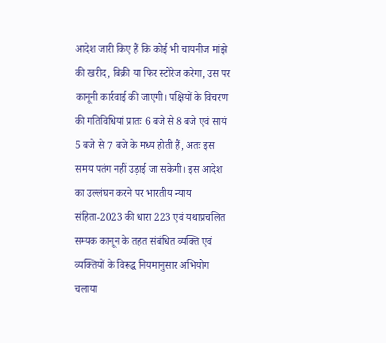आदेश जारी किए हैं कि कोई भी चायनीज मांझे की खरीद, बिक्री या फिर स्टोरेज करेगा, उस पर कानूनी कार्रवाई की जाएगी। पक्षियों के विचरण की गतिविधियां प्रातः 6 बजे से 8 बजे एवं सायं 5 बजे से 7 बजे के मध्य होती हैं, अतः इस समय पतंग नहीं उड़ाई जा सकेगी। इस आदेश का उल्लंघन करने पर भारतीय न्याय संहिता-2023 की धारा 223 एवं यथाप्रचलित सम्यक कानून के तहत संबंधित व्यक्ति एवं व्यक्तियों के विरूद्ध नियमानुसार अभियोग चलाया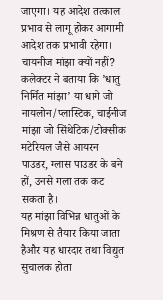जाएगा। यह आदेश तत्काल प्रभाव से लागू होकर आगामी आदेश तक प्रभावी रहेगा।
चायनीज मांझा क्यों नहीं?
कलेक्टर ने बताया कि ’धातु निर्मित मांझा’ या धागे जो नायलोन/प्लास्टिक, चाईनीज मांझा जो सिंथेटिक/टोक्सीक मटेरियल जैसे आयरन पाउडर, ग्लास पाउडर के बने हों, उनसे गला तक कट सकता है।
यह मांझा विभिन्न धातुओं के मिश्रण से तैयार किया जाता हैऔर यह धारदार तथा विद्युत सुचालक होता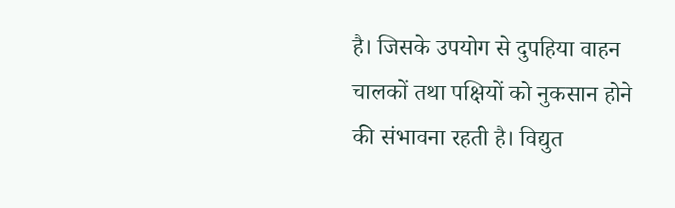है। जिसके उपयोग से दुपहिया वाहन चालकों तथा पक्षियों को नुकसान होने की संभावना रहती है। विद्युत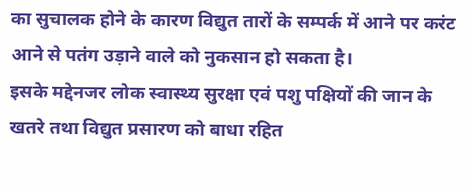का सुचालक होने के कारण विद्युत तारों के सम्पर्क में आने पर करंट आने से पतंग उड़ाने वाले को नुकसान हो सकता है।
इसके मद्देनजर लोक स्वास्थ्य सुरक्षा एवं पशु पक्षियों की जान के खतरे तथा विद्युत प्रसारण को बाधा रहित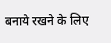बनाये रखने के लिए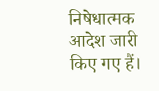निषेधात्मक आदेश जारी किए गए हैं।